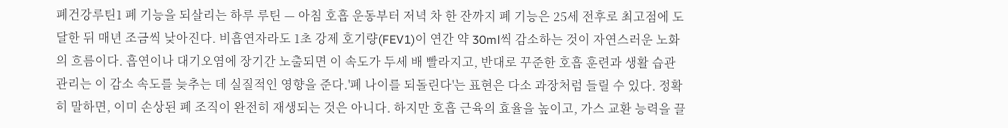폐건강루틴1 폐 기능을 되살리는 하루 루틴 — 아침 호흡 운동부터 저녁 차 한 잔까지 폐 기능은 25세 전후로 최고점에 도달한 뒤 매년 조금씩 낮아진다. 비흡연자라도 1초 강제 호기량(FEV1)이 연간 약 30ml씩 감소하는 것이 자연스러운 노화의 흐름이다. 흡연이나 대기오염에 장기간 노출되면 이 속도가 두세 배 빨라지고, 반대로 꾸준한 호흡 훈련과 생활 습관 관리는 이 감소 속도를 늦추는 데 실질적인 영향을 준다.'폐 나이를 되돌린다'는 표현은 다소 과장처럼 들릴 수 있다. 정확히 말하면, 이미 손상된 폐 조직이 완전히 재생되는 것은 아니다. 하지만 호흡 근육의 효율을 높이고, 가스 교환 능력을 끌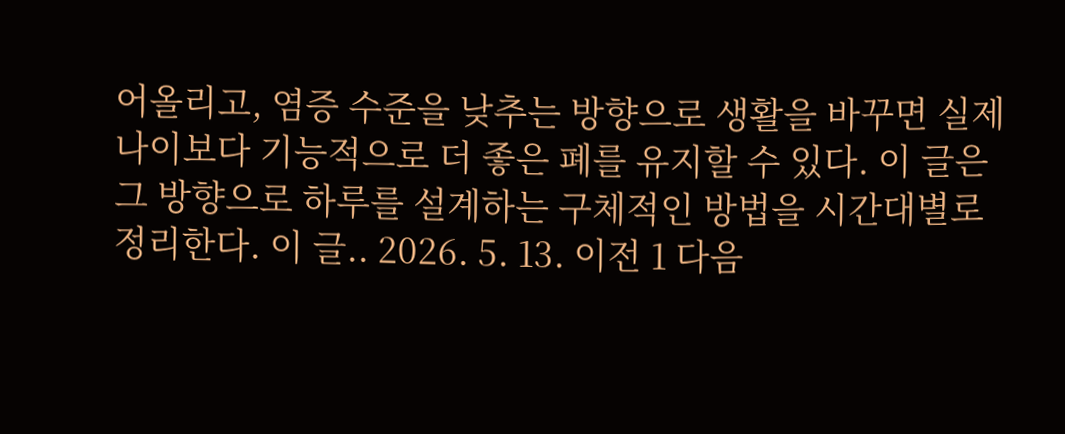어올리고, 염증 수준을 낮추는 방향으로 생활을 바꾸면 실제 나이보다 기능적으로 더 좋은 폐를 유지할 수 있다. 이 글은 그 방향으로 하루를 설계하는 구체적인 방법을 시간대별로 정리한다. 이 글.. 2026. 5. 13. 이전 1 다음